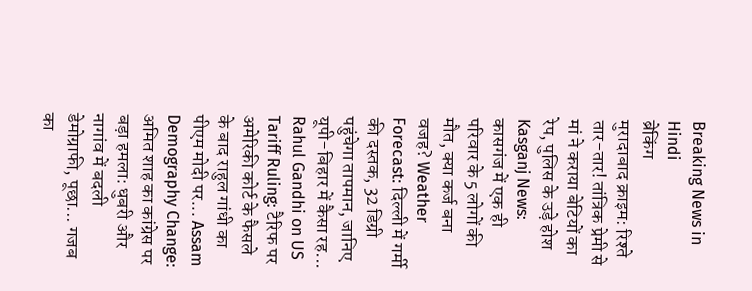Breaking News in Hindi
ब्रेकिंग
मुरादाबाद क्राइम: रिश्ते तार-तार! तांत्रिक प्रेमी से मां ने कराया बेटियों का रेप, पुलिस के उड़े होश Kasganj News: कासगंज में एक ही परिवार के 5 लोगों की मौत, क्या कर्ज बना वजह? Weather Forecast: दिल्ली में गर्मी की दस्तक, 32 डिग्री पहुंचेगा तापमान, जानिए यूपी-बिहार में कैसा रह... Rahul Gandhi on US Tariff Ruling: टैरिफ पर अमेरिकी कोर्ट के फैसले के बाद राहुल गांधी का पीएम मोदी पर... Assam Demography Change: अमित शाह का कांग्रेस पर बड़ा हमला: धुबरी और नागांव में बदली डेमोग्राफी, पूछा... गजब का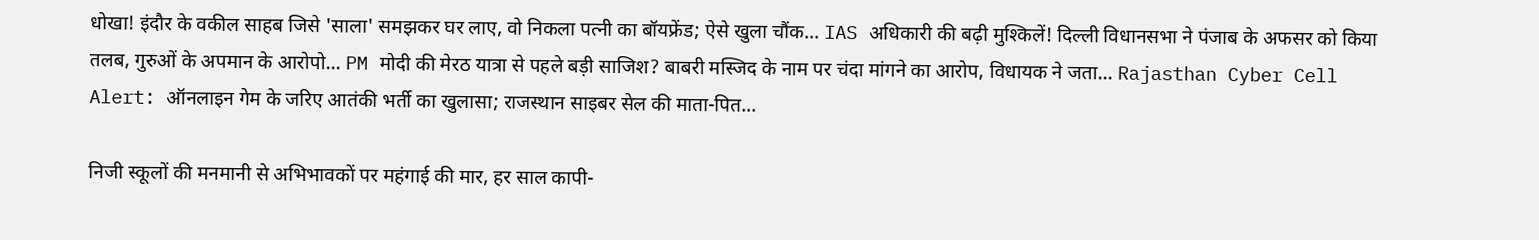धोखा! इंदौर के वकील साहब जिसे 'साला' समझकर घर लाए, वो निकला पत्नी का बॉयफ्रेंड; ऐसे खुला चौंक... IAS अधिकारी की बढ़ी मुश्किलें! दिल्ली विधानसभा ने पंजाब के अफसर को किया तलब, गुरुओं के अपमान के आरोपो... PM मोदी की मेरठ यात्रा से पहले बड़ी साजिश? बाबरी मस्जिद के नाम पर चंदा मांगने का आरोप, विधायक ने जता... Rajasthan Cyber Cell Alert: ऑनलाइन गेम के जरिए आतंकी भर्ती का खुलासा; राजस्थान साइबर सेल की माता-पित...

निजी स्कूलों की मनमानी से अभिभावकों पर महंगाई की मार, हर साल कापी-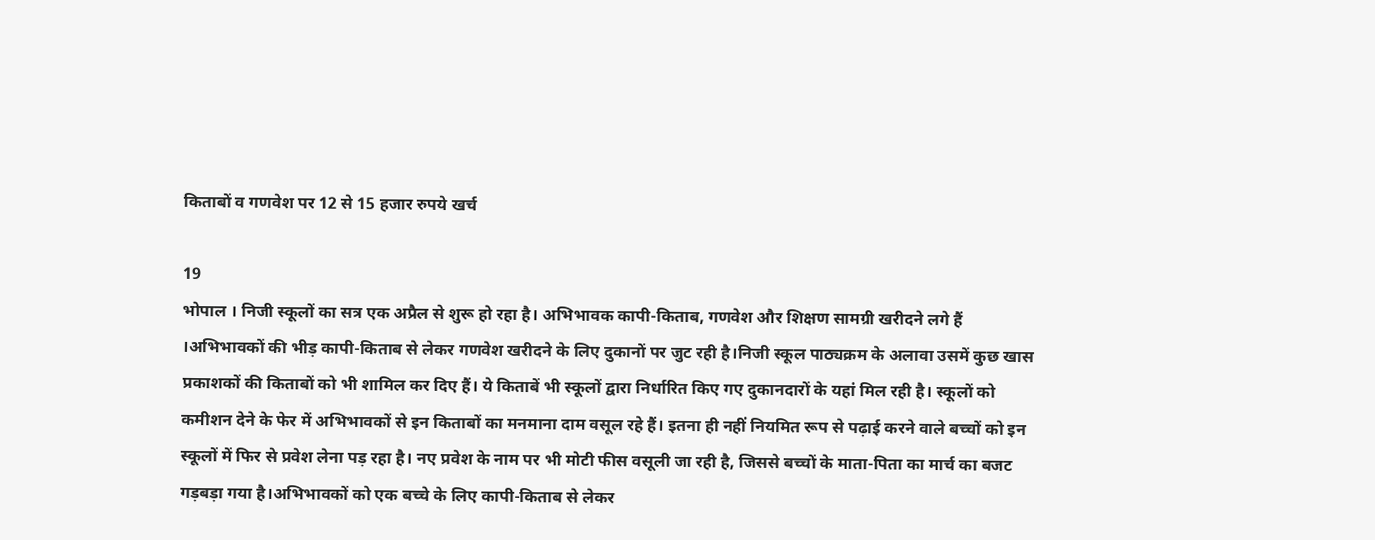किताबों व गणवेश पर 12 से 15 हजार रुपये खर्च

19
भोपाल । निजी स्कूलों का सत्र एक अप्रैल से शुरू हो रहा है। अभिभावक कापी-किताब, गणवेश और शिक्षण सामग्री खरीदने लगे हैं ।अभिभावकों की भीड़ कापी-किताब से लेकर गणवेश खरीदने के लिए दुकानों पर जुट रही है।निजी स्कूल पाठ्यक्रम के अलावा उसमें कुछ खास प्रकाशकों की किताबों को भी शामिल कर दिए हैं। ये किताबें भी स्कूलों द्वारा निर्धारित किए गए दुकानदारों के यहां मिल रही है। स्कूलों को कमीशन देने के फेर में अभिभावकों से इन किताबों का मनमाना दाम वसूल रहे हैं। इतना ही नहीं नियमित रूप से पढ़ाई करने वाले बच्चों को इन स्कूलों में फिर से प्रवेश लेना पड़ रहा है। नए प्रवेश के नाम पर भी मोटी फीस वसूली जा रही है, जिससे बच्चों के माता-पिता का मार्च का बजट गड़बड़ा गया है।अभिभावकों को एक बच्चे के लिए कापी-किताब से लेकर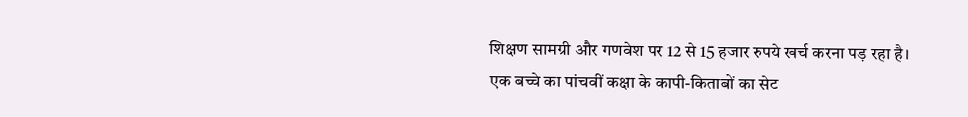शिक्षण सामग्री और गणवेश पर 12 से 15 हजार रुपये खर्च करना पड़ रहा है।
एक बच्चे का पांचवीं कक्षा के कापी-किताबों का सेट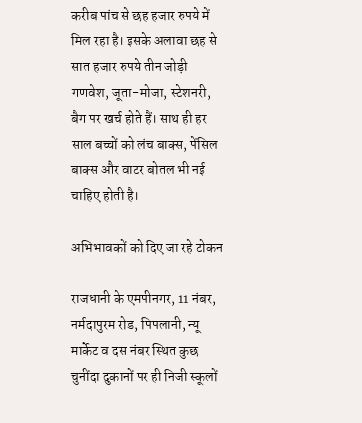करीब पांच से छह हजार रुपये में मिल रहा है। इसके अलावा छह से सात हजार रुपये तीन जोड़ी गणवेश, जूता-मोजा, स्टेशनरी, बैग पर खर्च होते हैं। साथ ही हर साल बच्चों को लंच बाक्स, पेंसिल बाक्स और वाटर बोतल भी नई चाहिए होती है।

अभिभावकों को दिए जा रहे टोकन

राजधानी के एमपीनगर, 11 नंबर, नर्मदापुरम रोड, पिपलानी, न्यू मार्केट व दस नंबर स्थित कुछ चुनींदा दुकानों पर ही निजी स्कूलों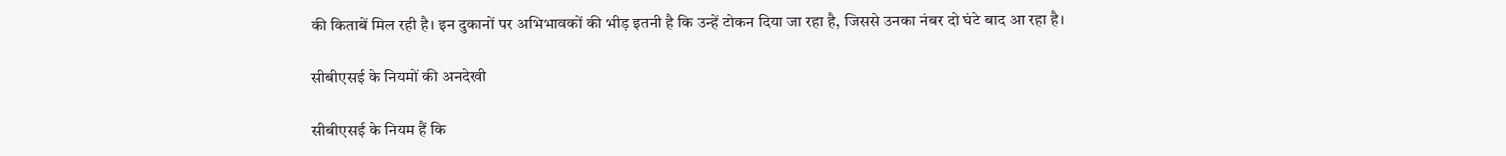की किताबें मिल रही है। इन दुकानों पर अभिभावकों की भीड़ इतनी है कि उन्हें टोकन दिया जा रहा है, जिससे उनका नंबर दो घंटे बाद आ रहा है।

सीबीएसई के नियमों की अनदेखी

सीबीएसई के नियम हैं कि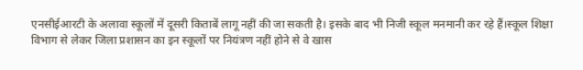एनसीईआरटी के अलावा स्कूलों में दूसरी किताबें लागू नहीं की जा सकती है। इसके बाद भी निजी स्कूल मनमानी कर रहे हैं।स्कूल शिक्षा विभाग से लेकर जिला प्रशासन का इन स्कूलों पर नियंत्रण नहीं होने से वे खास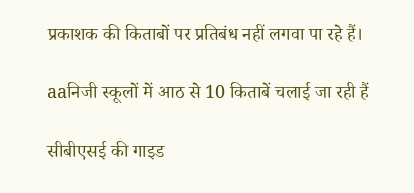प्रकाशक की किताबों पर प्रतिबंध नहीं लगवा पा रहे हैं।

aaनिजी स्कूलों में आठ से 10 किताबें चलाई जा रही हैं

सीबीएसई की गाइड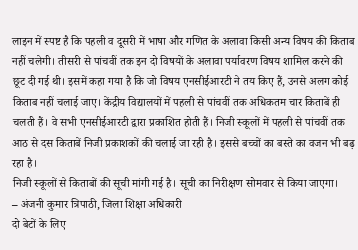लाइन में स्पष्ट है कि पहली व दूसरी में भाषा और गणित के अलावा किसी अन्य विषय की किताब नहीं चलेगी। तीसरी से पांचवीं तक इन दो विषयों के अलावा पर्यावरण विषय शामिल करने की छूट दी गई थी। इसमें कहा गया है कि जो विषय एनसीईआरटी ने तय किए हैं, उनसे अलग कोई किताब नहीं चलाई जाए। केंद्रीय विद्यालयों में पहली से पांचवीं तक अधिकतम चार किताबें ही चलती हैं। वे सभी एनसीईआरटी द्वारा प्रकाशित होती हैं। निजी स्कूलों में पहली से पांचवीं तक आठ से दस किताबें निजी प्रकाशकों की चलाई जा रही है। इससे बच्चों का बस्ते का वजन भी बढ़ रहा है।
निजी स्कूलों से किताबों की सूची मांगी गई है। सूची का निरीक्षण सोमवार से किया जाएगा।
– अंजनी कुमार त्रिपाठी, जिला शिक्षा अधिकारी
दो बेटों के लिए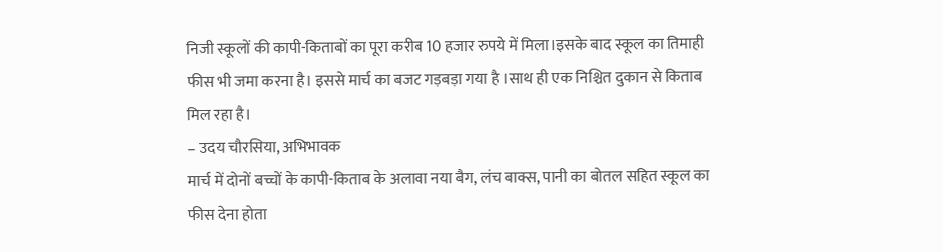निजी स्कूलों की कापी-किताबों का पूरा करीब 10 हजार रुपये में मिला।इसके बाद स्कूल का तिमाही फीस भी जमा करना है। इससे मार्च का बजट गड़बड़ा गया है ।साथ ही एक निश्चित दुकान से किताब मिल रहा है।
– उदय चौरसिया, अभिभावक
मार्च में दोनों बच्चों के कापी-किताब के अलावा नया बैग, लंच बाक्स, पानी का बोतल सहित स्कूल का फीस देना होता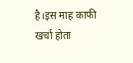है।इस माह काफी खर्चा होता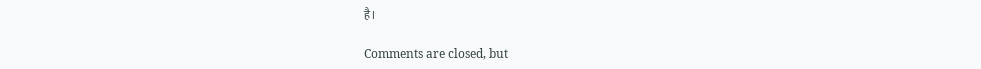है।

Comments are closed, but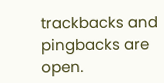trackbacks and pingbacks are open.